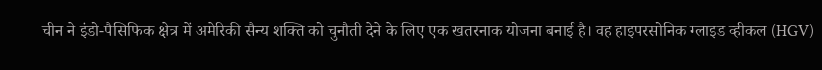चीन ने इंडो-पैसिफिक क्षेत्र में अमेरिकी सैन्य शक्ति को चुनौती देने के लिए एक खतरनाक योजना बनाई है। वह हाइपरसोनिक ग्लाइड व्हीकल (HGV)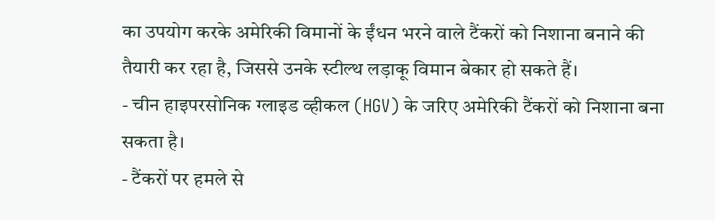का उपयोग करके अमेरिकी विमानों के ईंधन भरने वाले टैंकरों को निशाना बनाने की तैयारी कर रहा है, जिससे उनके स्टील्थ लड़ाकू विमान बेकार हो सकते हैं।
- चीन हाइपरसोनिक ग्लाइड व्हीकल (HGV) के जरिए अमेरिकी टैंकरों को निशाना बना सकता है।
- टैंकरों पर हमले से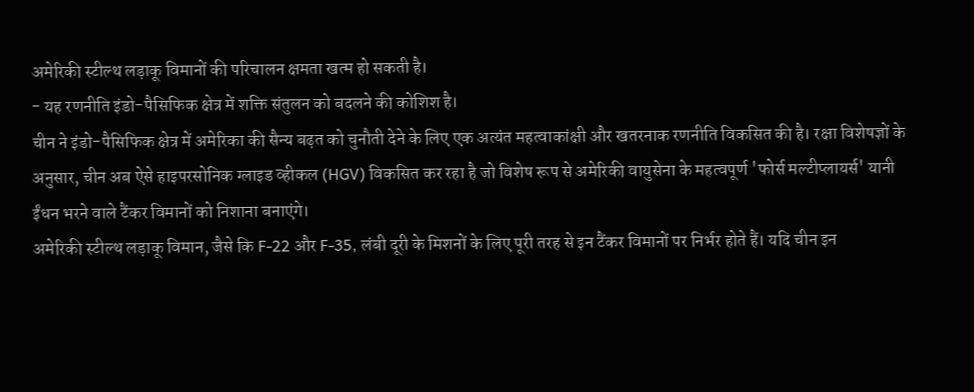अमेरिकी स्टील्थ लड़ाकू विमानों की परिचालन क्षमता खत्म हो सकती है।
- यह रणनीति इंडो-पैसिफिक क्षेत्र में शक्ति संतुलन को बदलने की कोशिश है।
चीन ने इंडो-पैसिफिक क्षेत्र में अमेरिका की सैन्य बढ़त को चुनौती देने के लिए एक अत्यंत महत्वाकांक्षी और खतरनाक रणनीति विकसित की है। रक्षा विशेषज्ञों के अनुसार, चीन अब ऐसे हाइपरसोनिक ग्लाइड व्हीकल (HGV) विकसित कर रहा है जो विशेष रूप से अमेरिकी वायुसेना के महत्वपूर्ण 'फोर्स मल्टीप्लायर्स' यानी ईंधन भरने वाले टैंकर विमानों को निशाना बनाएंगे।
अमेरिकी स्टील्थ लड़ाकू विमान, जैसे कि F-22 और F-35, लंबी दूरी के मिशनों के लिए पूरी तरह से इन टैंकर विमानों पर निर्भर होते हैं। यदि चीन इन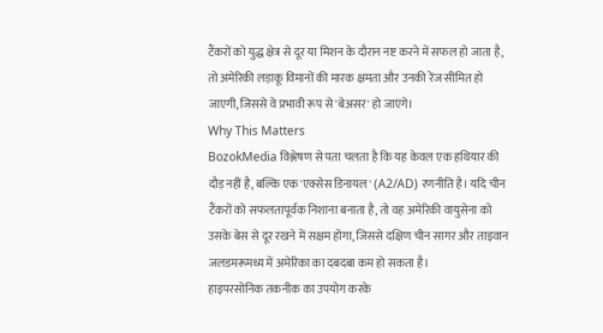टैंकरों को युद्ध क्षेत्र से दूर या मिशन के दौरान नष्ट करने में सफल हो जाता है, तो अमेरिकी लड़ाकू विमानों की मारक क्षमता और उनकी रेंज सीमित हो जाएगी, जिससे वे प्रभावी रूप से 'बेअसर' हो जाएंगे।
Why This Matters
BozokMedia विश्लेषण से पता चलता है कि यह केवल एक हथियार की दौड़ नहीं है, बल्कि एक 'एक्सेस डिनायल' (A2/AD) रणनीति है। यदि चीन टैंकरों को सफलतापूर्वक निशाना बनाता है, तो वह अमेरिकी वायुसेना को उसके बेस से दूर रखने में सक्षम होगा, जिससे दक्षिण चीन सागर और ताइवान जलडमरूमध्य में अमेरिका का दबदबा कम हो सकता है।
हाइपरसोनिक तकनीक का उपयोग करके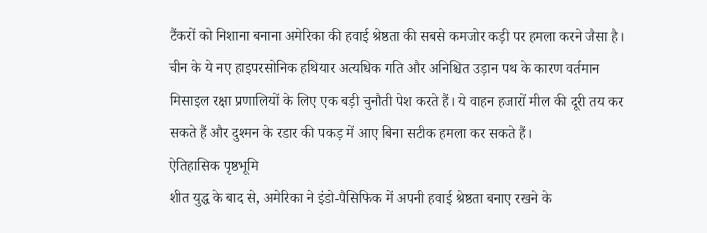टैंकरों को निशाना बनाना अमेरिका की हवाई श्रेष्ठता की सबसे कमजोर कड़ी पर हमला करने जैसा है।
चीन के ये नए हाइपरसोनिक हथियार अत्यधिक गति और अनिश्चित उड़ान पथ के कारण वर्तमान मिसाइल रक्षा प्रणालियों के लिए एक बड़ी चुनौती पेश करते हैं। ये वाहन हजारों मील की दूरी तय कर सकते हैं और दुश्मन के रडार की पकड़ में आए बिना सटीक हमला कर सकते हैं।
ऐतिहासिक पृष्ठभूमि
शीत युद्ध के बाद से, अमेरिका ने इंडो-पैसिफिक में अपनी हवाई श्रेष्ठता बनाए रखने के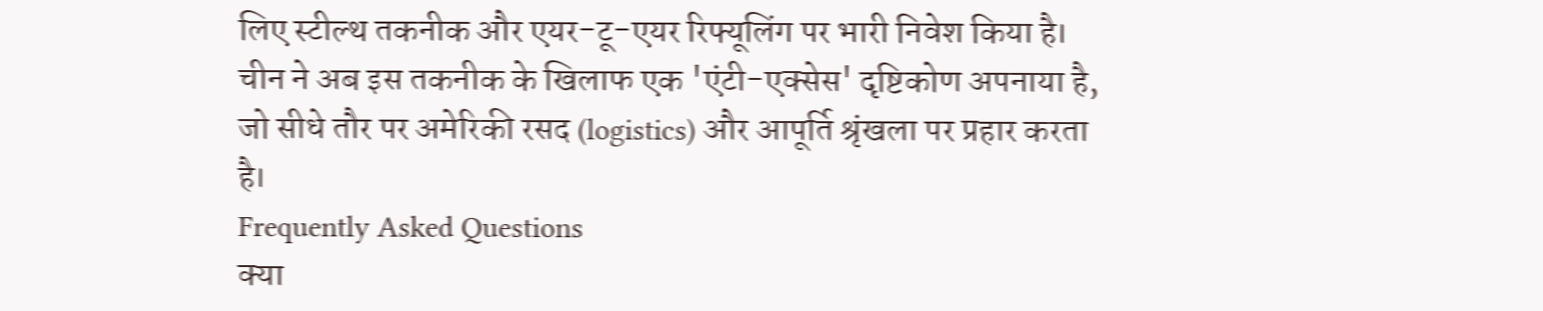लिए स्टील्थ तकनीक और एयर-टू-एयर रिफ्यूलिंग पर भारी निवेश किया है। चीन ने अब इस तकनीक के खिलाफ एक 'एंटी-एक्सेस' दृष्टिकोण अपनाया है, जो सीधे तौर पर अमेरिकी रसद (logistics) और आपूर्ति श्रृंखला पर प्रहार करता है।
Frequently Asked Questions
क्या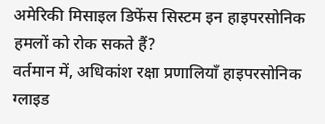अमेरिकी मिसाइल डिफेंस सिस्टम इन हाइपरसोनिक हमलों को रोक सकते हैं?
वर्तमान में, अधिकांश रक्षा प्रणालियाँ हाइपरसोनिक ग्लाइड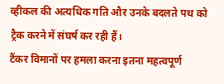व्हीकल की अत्यधिक गति और उनके बदलते पथ को ट्रैक करने में संघर्ष कर रही हैं।
टैंकर विमानों पर हमला करना इतना महत्वपूर्ण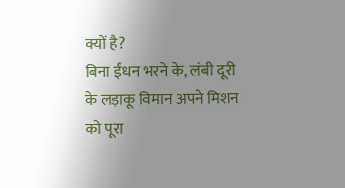क्यों है?
बिना ईंधन भरने के, लंबी दूरी के लड़ाकू विमान अपने मिशन को पूरा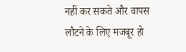नहीं कर सकते और वापस लौटने के लिए मजबूर हो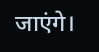जाएंगे।